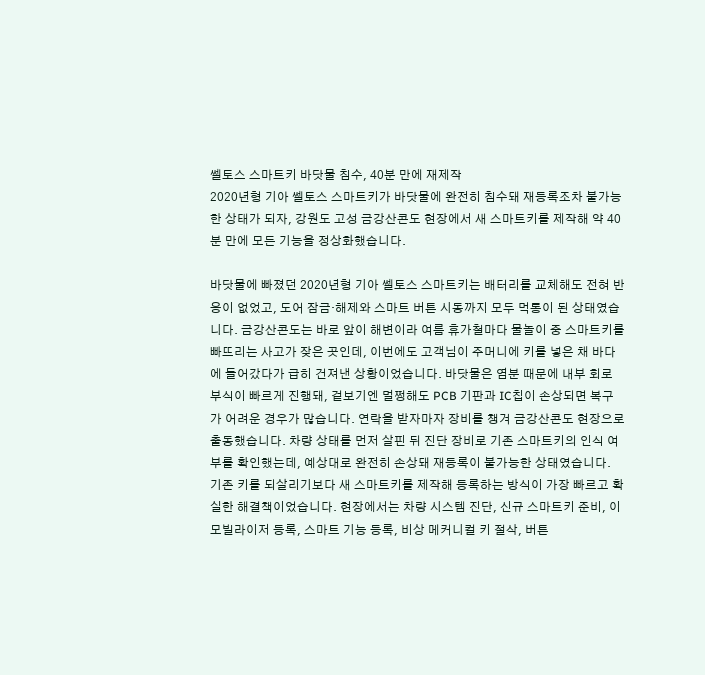쎌토스 스마트키 바닷물 침수, 40분 만에 재제작
2020년형 기아 쎌토스 스마트키가 바닷물에 완전히 침수돼 재등록조차 불가능한 상태가 되자, 강원도 고성 금강산콘도 현장에서 새 스마트키를 제작해 약 40분 만에 모든 기능을 정상화했습니다.

바닷물에 빠졌던 2020년형 기아 쎌토스 스마트키는 배터리를 교체해도 전혀 반응이 없었고, 도어 잠금·해제와 스마트 버튼 시동까지 모두 먹통이 된 상태였습니다. 금강산콘도는 바로 앞이 해변이라 여름 휴가철마다 물놀이 중 스마트키를 빠뜨리는 사고가 잦은 곳인데, 이번에도 고객님이 주머니에 키를 넣은 채 바다에 들어갔다가 급히 건져낸 상황이었습니다. 바닷물은 염분 때문에 내부 회로 부식이 빠르게 진행돼, 겉보기엔 멀쩡해도 PCB 기판과 IC칩이 손상되면 복구가 어려운 경우가 많습니다. 연락을 받자마자 장비를 챙겨 금강산콘도 현장으로 출동했습니다. 차량 상태를 먼저 살핀 뒤 진단 장비로 기존 스마트키의 인식 여부를 확인했는데, 예상대로 완전히 손상돼 재등록이 불가능한 상태였습니다. 기존 키를 되살리기보다 새 스마트키를 제작해 등록하는 방식이 가장 빠르고 확실한 해결책이었습니다. 현장에서는 차량 시스템 진단, 신규 스마트키 준비, 이모빌라이저 등록, 스마트 기능 등록, 비상 메커니컬 키 절삭, 버튼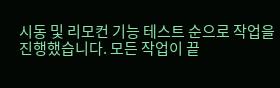시동 및 리모컨 기능 테스트 순으로 작업을 진행했습니다. 모든 작업이 끝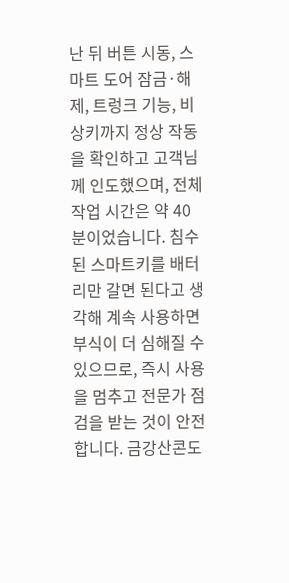난 뒤 버튼 시동, 스마트 도어 잠금·해제, 트렁크 기능, 비상키까지 정상 작동을 확인하고 고객님께 인도했으며, 전체 작업 시간은 약 40분이었습니다. 침수된 스마트키를 배터리만 갈면 된다고 생각해 계속 사용하면 부식이 더 심해질 수 있으므로, 즉시 사용을 멈추고 전문가 점검을 받는 것이 안전합니다. 금강산콘도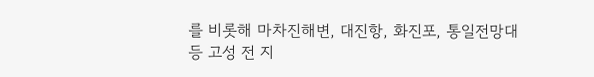를 비롯해 마차진해변, 대진항, 화진포, 통일전망대 등 고성 전 지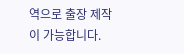역으로 출장 제작이 가능합니다.